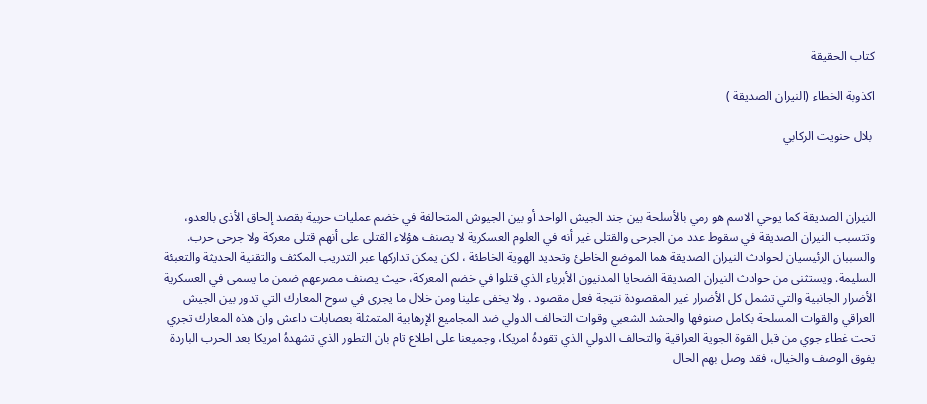كتاب الحقيقة

اكذوبة الخطاء (النيران الصديقة )

 بلال حنويت الركابي



النيران الصديقة كما يوحي الاسم هو رمي بالأسلحة بين جند الجيش الواحد أو بين الجيوش المتحالفة في خضم عمليات حربية بقصد إلحاق الأذى بالعدو، وتتسبب النيران الصديقة في سقوط عدد من الجرحى والقتلى غير أنه في العلوم العسكرية لا يصنف هؤلاء القتلى على أنهم قتلى معركة ولا جرحى حرب. والسببان الرئيسيان لحوادث النيران الصديقة هما الموضع الخاطئ وتحديد الهوية الخاطئة ، لكن يمكن تداركها عبر التدريب المكثف والتقنية الحديثة والتعبئة السليمة. ويستثنى من حوادث النيران الصديقة الضحايا المدنيون الأبرياء الذي قتلوا في خضم المعركة، حيث يصنف مصرعهم ضمن ما يسمى في العسكرية الأضرار الجانبية والتي تشمل كل الأضرار غير المقصودة نتيجة فعل مقصود . ولا يخفى علينا ومن خلال ما يجرى في سوح المعارك التي تدور بين الجيش العراقي والقوات المسلحة بكامل صنوفها والحشد الشعبي وقوات التحالف الدولي ضد المجاميع الإرهابية المتمثلة بعصابات داعش وان هذه المعارك تجري تحت غطاء جوي من قبل القوة الجوية العراقية والتحالف الدولي الذي تقودهُ امريكا، وجميعنا على اطلاع تام بان التطور الذي تشهدهُ امريكا بعد الحرب الباردة يفوق الوصف والخيال، فقد وصل بهم الحال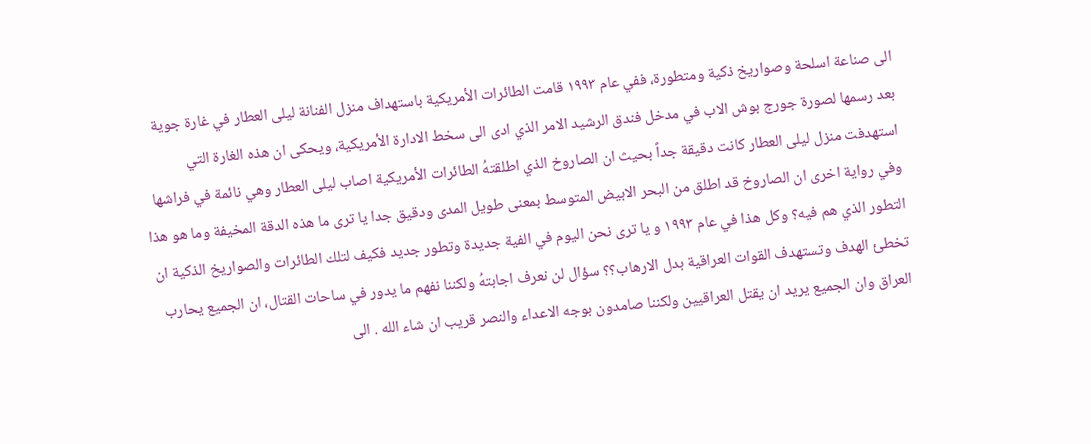الى صناعة اسلحة وصواريخ ذكية ومتطورة، ففي عام ١٩٩٣ قامت الطائرات الأمريكية باستهداف منزل الفنانة ليلى العطار في غارة جوية بعد رسمها لصورة جورج بوش الاب في مدخل فندق الرشيد الامر الذي ادى الى سخط الادارة الأمريكية، ويحكى ان هذه الغارة التي استهدفت منزل ليلى العطار كانت دقيقة جداً بحيث ان الصاروخ الذي اطلقتهُ الطائرات الأمريكية اصاب ليلى العطار وهي نائمة في فراشها وفي رواية اخرى ان الصاروخ قد اطلق من البحر الابيض المتوسط بمعنى طويل المدى ودقيق جدا يا ترى ما هذه الدقة المخيفة وما هو هذا التطور الذي هم فيه؟ وكل هذا في عام ١٩٩٣ و يا ترى نحن اليوم في الفية جديدة وتطور جديد فكيف لتلك الطائرات والصواريخ الذكية ان تخطئ الهدف وتستهدف القوات العراقية بدل الارهاب؟؟ سؤال لن نعرف اجابتهُ ولكننا نفهم ما يدور في ساحات القتال، ان الجميع يحارب العراق وان الجميع يريد ان يقتل العراقيين ولكننا صامدون بوجه الاعداء والنصر قريب ان شاء الله . الى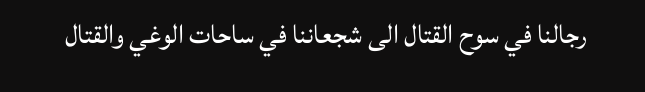رجالنا في سوح القتال الى شجعاننا في ساحات الوغي والقتال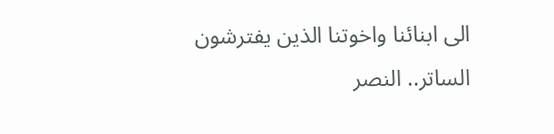الى ابنائنا واخوتنا الذين يفترشون الساتر.. النصر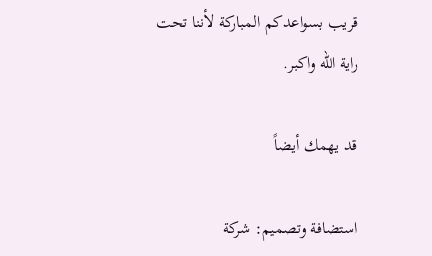قريب بسواعدكم المباركة لأننا تحت راية الله واكبر.

قد يهمك أيضاً

استضافة وتصميم: شركة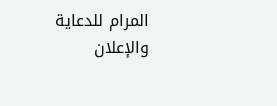المرام للدعاية والإعلان